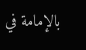بالإمامة في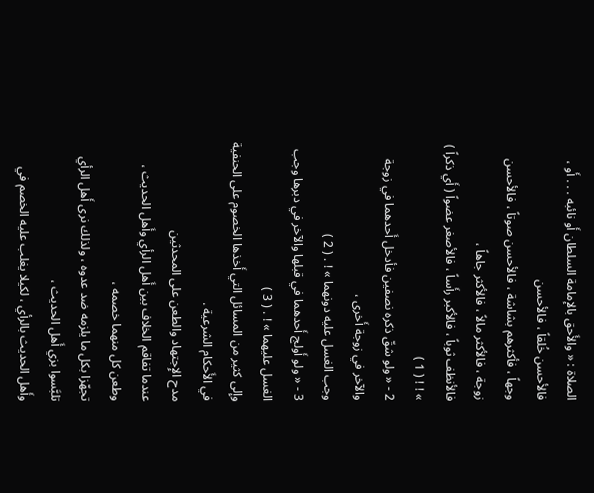الصلاة : « والأَحق بالإمامة السلطان أَو نائبه . . . أَو ، فالأحسن خُلقاً ، فالأحسن
وجهاً ، فأكثرهم بشاشة ، فالأحسن صوتاً ، فالأحسن زوجة ، فالأكثر مالاً ، فالأكثر جاهاً ،
فالأنظف ثوباً ، فالأكبر رأَساً ، فالأصغر عضواً ( أَي ذكراً ) » ! ! ( 1 )
2 - « ولو شقّ ذكره نصفين فأدخل أَحدهما في زوجة والآخر في زوجة أَخرى ،
وجب الغسل عليه دونهما » ! . ( 2 )
3 - « ولو أَولج أَحدهما في قبلها والآخر في دبرها وجب الغسل عليهما » ! . ( 3 )
وإِلى كثير من المسائل التي أَخذها الخصوم على الحنفية في الأَحكام الشرعية .
مدح الإِجتهاد والطعن على المحدثين
عندما تفاقم الخلاف بين أَهل الرأي وأَهل الحديث ، وطعن كل منهما خصمه ،
تجهّزا بكل ما يلزمه ضد عدوه ، ولذلك نرى أَهل الرأي تلبَّسوا بزي أَهل الحديث ،
وأَهل الحديث بالرأي ، لكيلا يغلب عليه الخصم في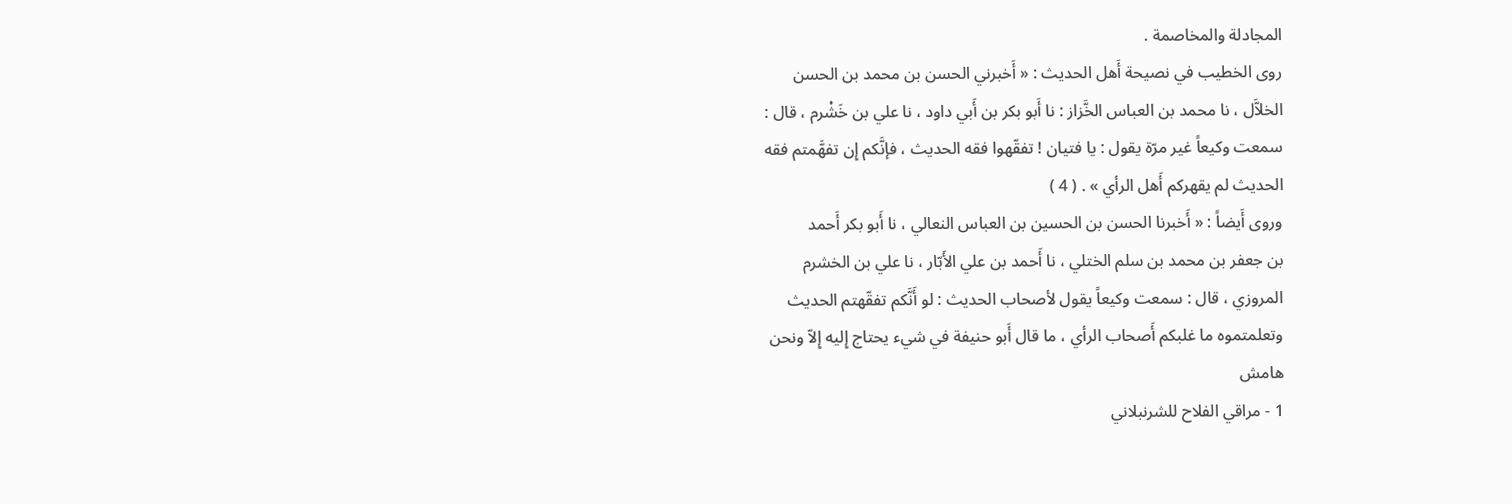المجادلة والمخاصمة .
روى الخطيب في نصيحة أَهل الحديث : « أَخبرني الحسن بن محمد بن الحسن
الخلاَّل ، نا محمد بن العباس الخَّزاز : نا أَبو بكر بن أَبي داود ، نا علي بن خَشْرم ، قال :
سمعت وكيعاً غير مرّة يقول : يا فتيان ! تفقّهوا فقه الحديث ، فإنَّكم إِن تفهَّمتم فقه
الحديث لم يقهركم أَهل الرأي » . ( 4 )
وروى أَيضاً : « أَخبرنا الحسن بن الحسين بن العباس النعالي ، نا أَبو بكر أَحمد
بن جعفر بن محمد بن سلم الختلي ، نا أَحمد بن علي الأَبّار ، نا علي بن الخشرم
المروزي ، قال : سمعت وكيعاً يقول لأصحاب الحديث : لو أَنَّكم تفقّهتم الحديث
وتعلمتموه ما غلبكم أَصحاب الرأي ، ما قال أَبو حنيفة في شيء يحتاج إِليه إِلاّ ونحن
هامش
1 - مراقي الفلاح للشرنبلاني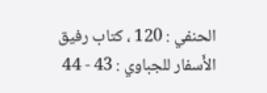الحنفي : 120 ، كتاب رفيق الأَسفار للجباوي : 43 - 44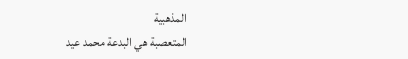المذهبية
المتعصبة هي البدعة محمد عيد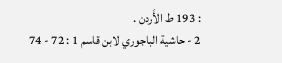: 193 ط الأَردن .
2 - حاشية الباجوري لابن قاسم 1 : 72 - 74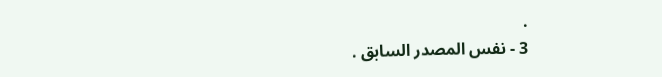.
3 - نفس المصدر السابق .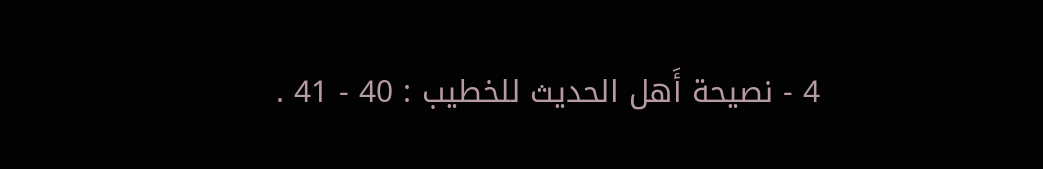4 - نصيحة أَهل الحديث للخطيب : 40 - 41 .